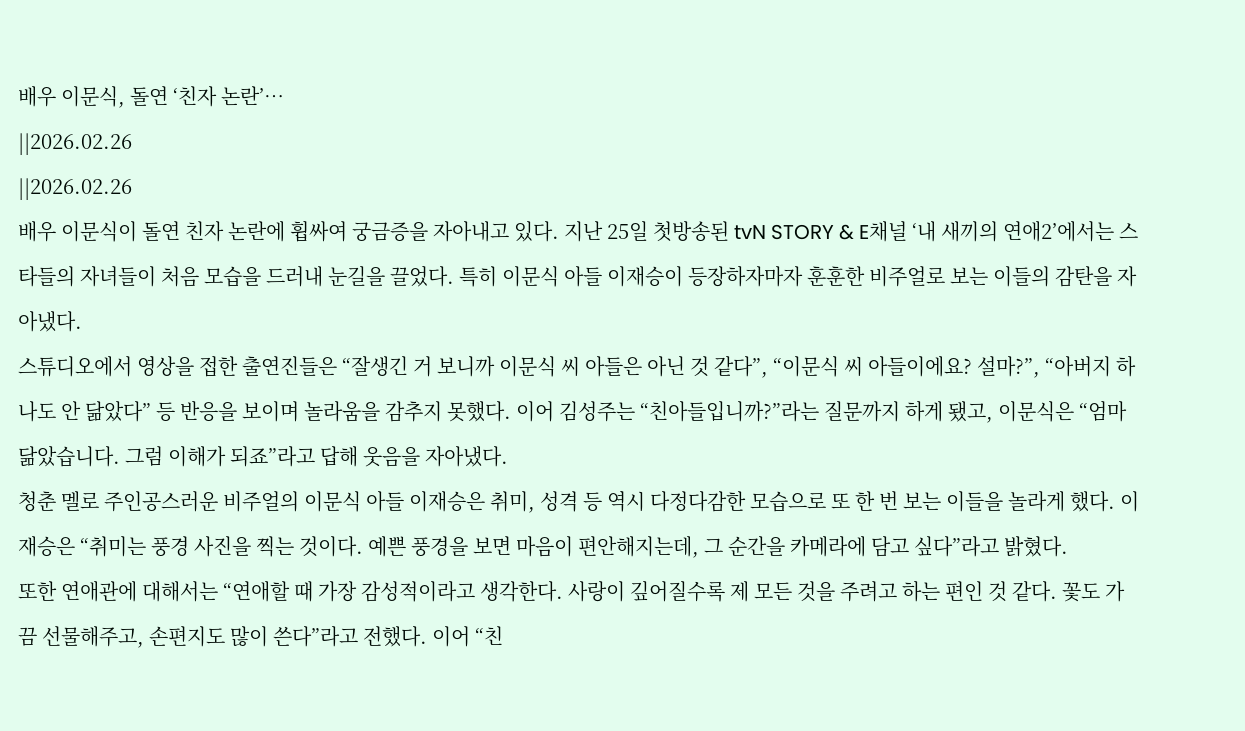배우 이문식, 돌연 ‘친자 논란’…
||2026.02.26
||2026.02.26
배우 이문식이 돌연 친자 논란에 휩싸여 궁금증을 자아내고 있다. 지난 25일 첫방송된 tvN STORY & E채널 ‘내 새끼의 연애2’에서는 스타들의 자녀들이 처음 모습을 드러내 눈길을 끌었다. 특히 이문식 아들 이재승이 등장하자마자 훈훈한 비주얼로 보는 이들의 감탄을 자아냈다.
스튜디오에서 영상을 접한 출연진들은 “잘생긴 거 보니까 이문식 씨 아들은 아닌 것 같다”, “이문식 씨 아들이에요? 설마?”, “아버지 하나도 안 닮았다” 등 반응을 보이며 놀라움을 감추지 못했다. 이어 김성주는 “친아들입니까?”라는 질문까지 하게 됐고, 이문식은 “엄마 닮았습니다. 그럼 이해가 되죠”라고 답해 웃음을 자아냈다.
청춘 멜로 주인공스러운 비주얼의 이문식 아들 이재승은 취미, 성격 등 역시 다정다감한 모습으로 또 한 번 보는 이들을 놀라게 했다. 이재승은 “취미는 풍경 사진을 찍는 것이다. 예쁜 풍경을 보면 마음이 편안해지는데, 그 순간을 카메라에 담고 싶다”라고 밝혔다.
또한 연애관에 대해서는 “연애할 때 가장 감성적이라고 생각한다. 사랑이 깊어질수록 제 모든 것을 주려고 하는 편인 것 같다. 꽃도 가끔 선물해주고, 손편지도 많이 쓴다”라고 전했다. 이어 “친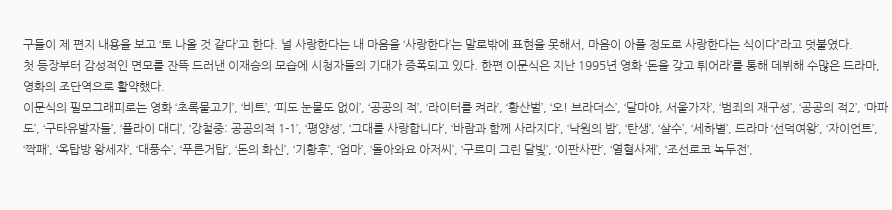구들이 제 편지 내용을 보고 ‘토 나올 것 같다’고 한다. 널 사랑한다는 내 마음을 ‘사랑한다’는 말로밖에 표현을 못해서, 마음이 아플 정도로 사랑한다는 식이다”라고 덧붙였다.
첫 등장부터 감성적인 면모를 잔뜩 드러낸 이재승의 모습에 시청자들의 기대가 증폭되고 있다. 한편 이문식은 지난 1995년 영화 ‘돈을 갖고 튀어라’를 통해 데뷔해 수많은 드라마, 영화의 조단역으로 활약했다.
이문식의 필모그래피로는 영화 ‘초록물고기’, ‘비트’, ‘피도 눈물도 없이’, ‘공공의 적’, ‘라이터를 켜라’, ‘황산벌’, ‘오! 브라더스’, ‘달마야, 서울가자’, ‘범죄의 재구성’, ‘공공의 적2’, ‘마파도’, ‘구타유발자들’, ‘플라이 대디’, ‘강철중: 공공의적 1-1’, ‘평양성’, ‘그대를 사랑합니다’, ‘바람과 함께 사라지다’, ‘낙원의 밤’, ‘탄생’, ‘살수’, ‘세하별’, 드라마 ‘선덕여왕’, ‘자이언트’, ‘짝패’, ‘옥탑방 왕세자’, ‘대풍수’, ‘푸른거탑’, ‘돈의 화신’, ‘기황후’, ‘엄마’, ‘돌아와요 아저씨’, ‘구르미 그린 달빛’, ‘이판사판’, ‘열혈사제’, ‘조선로코 녹두전’,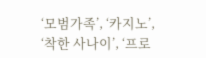‘모범가족’, ‘카지노’, ‘착한 사나이’, ‘프로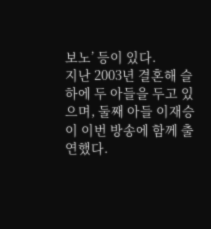보노’ 등이 있다.
지난 2003년 결혼해 슬하에 두 아들을 두고 있으며, 둘째 아들 이재승이 이번 방송에 함께 출연했다.